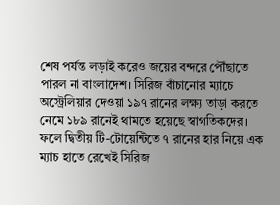শেষ পর্যন্ত লড়াই করেও জয়ের বন্দরে পৌঁছাতে পারল না বাংলাদেশ। সিরিজ বাঁচানোর ম্যাচে অস্ট্রেলিয়ার দেওয়া ১৯৭ রানের লক্ষ্য তাড়া করতে নেমে ১৮৯ রানেই থামতে হয়েছে স্বাগতিকদের। ফলে দ্বিতীয় টি-টোয়েন্টিতে ৭ রানের হার নিয়ে এক ম্যাচ হাতে রেখেই সিরিজ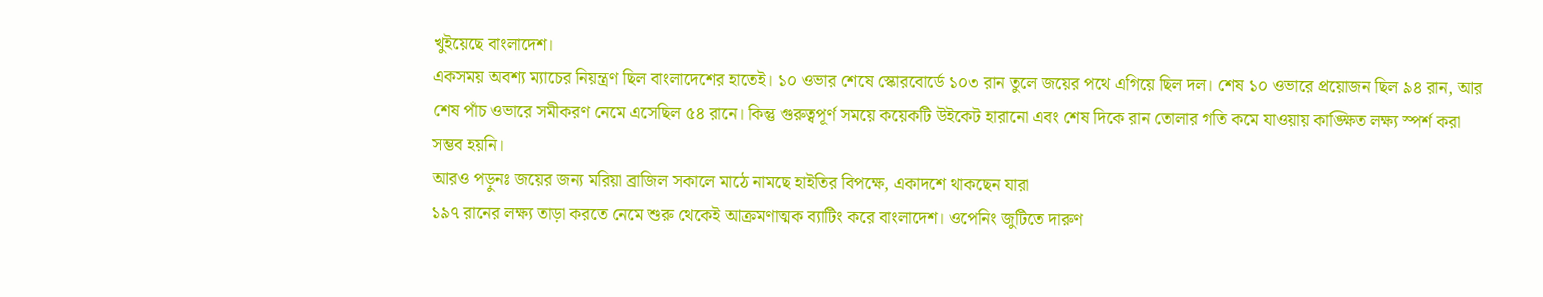খুইয়েছে বাংলাদেশ।
একসময় অবশ্য ম্যাচের নিয়ন্ত্রণ ছিল বাংলাদেশের হাতেই। ১০ ওভার শেষে স্কোরবোর্ডে ১০৩ রান তুলে জয়ের পথে এগিয়ে ছিল দল। শেষ ১০ ওভারে প্রয়োজন ছিল ৯৪ রান, আর শেষ পাঁচ ওভারে সমীকরণ নেমে এসেছিল ৫৪ রানে। কিন্তু গুরুত্বপূর্ণ সময়ে কয়েকটি উইকেট হারানো এবং শেষ দিকে রান তোলার গতি কমে যাওয়ায় কাঙ্ক্ষিত লক্ষ্য স্পর্শ করা সম্ভব হয়নি।
আরও পড়ুনঃ জয়ের জন্য মরিয়া ব্রাজিল সকালে মাঠে নামছে হাইতির বিপক্ষে, একাদশে থাকছেন যারা
১৯৭ রানের লক্ষ্য তাড়া করতে নেমে শুরু থেকেই আক্রমণাত্মক ব্যাটিং করে বাংলাদেশ। ওপেনিং জুটিতে দারুণ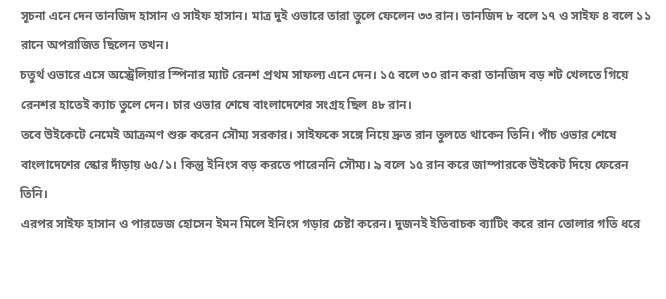সূচনা এনে দেন তানজিদ হাসান ও সাইফ হাসান। মাত্র দুই ওভারে তারা তুলে ফেলেন ৩৩ রান। তানজিদ ৮ বলে ১৭ ও সাইফ ৪ বলে ১১ রানে অপরাজিত ছিলেন তখন।
চতুর্থ ওভারে এসে অস্ট্রেলিয়ার স্পিনার ম্যাট রেনশ প্রথম সাফল্য এনে দেন। ১৫ বলে ৩০ রান করা তানজিদ বড় শট খেলতে গিয়ে রেনশর হাতেই ক্যাচ তুলে দেন। চার ওভার শেষে বাংলাদেশের সংগ্রহ ছিল ৪৮ রান।
তবে উইকেটে নেমেই আক্রমণ শুরু করেন সৌম্য সরকার। সাইফকে সঙ্গে নিয়ে দ্রুত রান তুলতে থাকেন তিনি। পাঁচ ওভার শেষে বাংলাদেশের স্কোর দাঁড়ায় ৬৫/১। কিন্তু ইনিংস বড় করতে পারেননি সৌম্য। ৯ বলে ১৫ রান করে জাম্পারকে উইকেট দিয়ে ফেরেন তিনি।
এরপর সাইফ হাসান ও পারভেজ হোসেন ইমন মিলে ইনিংস গড়ার চেষ্টা করেন। দুজনই ইতিবাচক ব্যাটিং করে রান তোলার গতি ধরে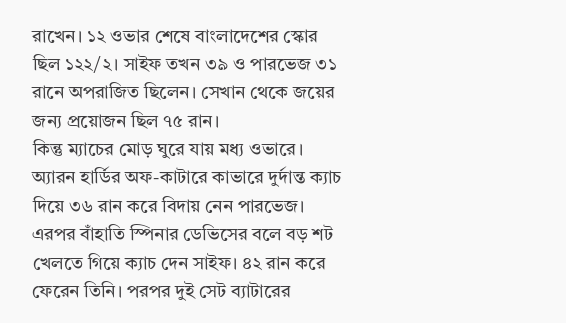রাখেন। ১২ ওভার শেষে বাংলাদেশের স্কোর ছিল ১২২/২। সাইফ তখন ৩৯ ও পারভেজ ৩১ রানে অপরাজিত ছিলেন। সেখান থেকে জয়ের জন্য প্রয়োজন ছিল ৭৫ রান।
কিন্তু ম্যাচের মোড় ঘুরে যায় মধ্য ওভারে। অ্যারন হার্ডির অফ-কাটারে কাভারে দুর্দান্ত ক্যাচ দিয়ে ৩৬ রান করে বিদায় নেন পারভেজ। এরপর বাঁহাতি স্পিনার ডেভিসের বলে বড় শট খেলতে গিয়ে ক্যাচ দেন সাইফ। ৪২ রান করে ফেরেন তিনি। পরপর দুই সেট ব্যাটারের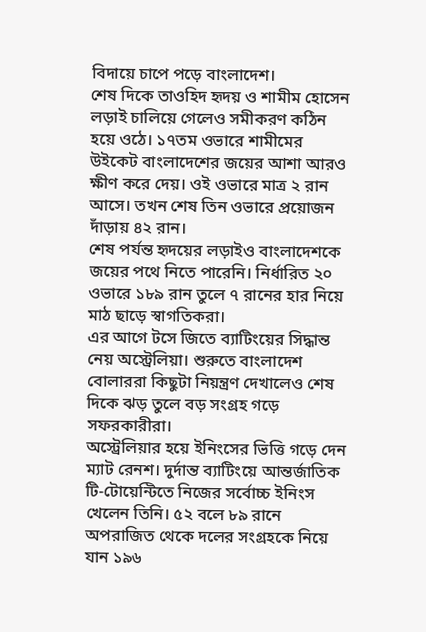বিদায়ে চাপে পড়ে বাংলাদেশ।
শেষ দিকে তাওহিদ হৃদয় ও শামীম হোসেন লড়াই চালিয়ে গেলেও সমীকরণ কঠিন হয়ে ওঠে। ১৭তম ওভারে শামীমের উইকেট বাংলাদেশের জয়ের আশা আরও ক্ষীণ করে দেয়। ওই ওভারে মাত্র ২ রান আসে। তখন শেষ তিন ওভারে প্রয়োজন দাঁড়ায় ৪২ রান।
শেষ পর্যন্ত হৃদয়ের লড়াইও বাংলাদেশকে জয়ের পথে নিতে পারেনি। নির্ধারিত ২০ ওভারে ১৮৯ রান তুলে ৭ রানের হার নিয়ে মাঠ ছাড়ে স্বাগতিকরা।
এর আগে টসে জিতে ব্যাটিংয়ের সিদ্ধান্ত নেয় অস্ট্রেলিয়া। শুরুতে বাংলাদেশ বোলাররা কিছুটা নিয়ন্ত্রণ দেখালেও শেষ দিকে ঝড় তুলে বড় সংগ্রহ গড়ে সফরকারীরা।
অস্ট্রেলিয়ার হয়ে ইনিংসের ভিত্তি গড়ে দেন ম্যাট রেনশ। দুর্দান্ত ব্যাটিংয়ে আন্তর্জাতিক টি-টোয়েন্টিতে নিজের সর্বোচ্চ ইনিংস খেলেন তিনি। ৫২ বলে ৮৯ রানে অপরাজিত থেকে দলের সংগ্রহকে নিয়ে যান ১৯৬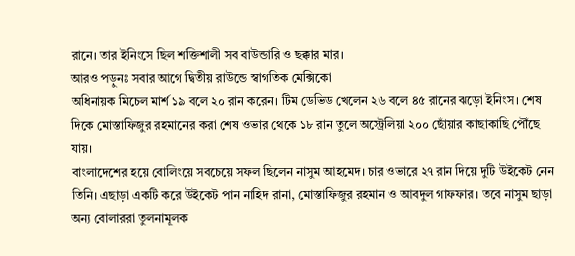রানে। তার ইনিংসে ছিল শক্তিশালী সব বাউন্ডারি ও ছক্কার মার।
আরও পড়ুনঃ সবার আগে দ্বিতীয় রাউন্ডে স্বাগতিক মেক্সিকো
অধিনায়ক মিচেল মার্শ ১৯ বলে ২০ রান করেন। টিম ডেভিড খেলেন ২৬ বলে ৪৫ রানের ঝড়ো ইনিংস। শেষ দিকে মোস্তাফিজুর রহমানের করা শেষ ওভার থেকে ১৮ রান তুলে অস্ট্রেলিয়া ২০০ ছোঁয়ার কাছাকাছি পৌঁছে যায়।
বাংলাদেশের হয়ে বোলিংয়ে সবচেয়ে সফল ছিলেন নাসুম আহমেদ। চার ওভারে ২৭ রান দিয়ে দুটি উইকেট নেন তিনি। এছাড়া একটি করে উইকেট পান নাহিদ রানা, মোস্তাফিজুর রহমান ও আবদুল গাফফার। তবে নাসুম ছাড়া অন্য বোলাররা তুলনামূলক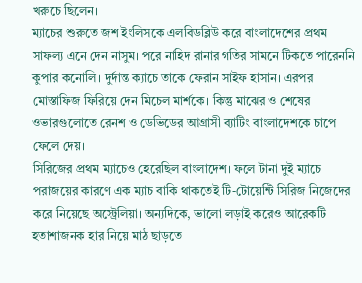খরুচে ছিলেন।
ম্যাচের শুরুতে জশ ইংলিসকে এলবিডব্লিউ করে বাংলাদেশের প্রথম সাফল্য এনে দেন নাসুম। পরে নাহিদ রানার গতির সামনে টিকতে পারেননি কুপার কনোলি। দুর্দান্ত ক্যাচে তাকে ফেরান সাইফ হাসান। এরপর মোস্তাফিজ ফিরিয়ে দেন মিচেল মার্শকে। কিন্তু মাঝের ও শেষের ওভারগুলোতে রেনশ ও ডেভিডের আগ্রাসী ব্যাটিং বাংলাদেশকে চাপে ফেলে দেয়।
সিরিজের প্রথম ম্যাচেও হেরেছিল বাংলাদেশ। ফলে টানা দুই ম্যাচে পরাজয়ের কারণে এক ম্যাচ বাকি থাকতেই টি-টোয়েন্টি সিরিজ নিজেদের করে নিয়েছে অস্ট্রেলিয়া। অন্যদিকে, ভালো লড়াই করেও আরেকটি হতাশাজনক হার নিয়ে মাঠ ছাড়তে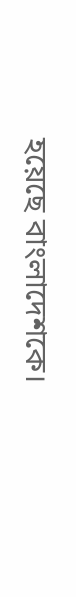হয়েছে বাংলাদেশকে।